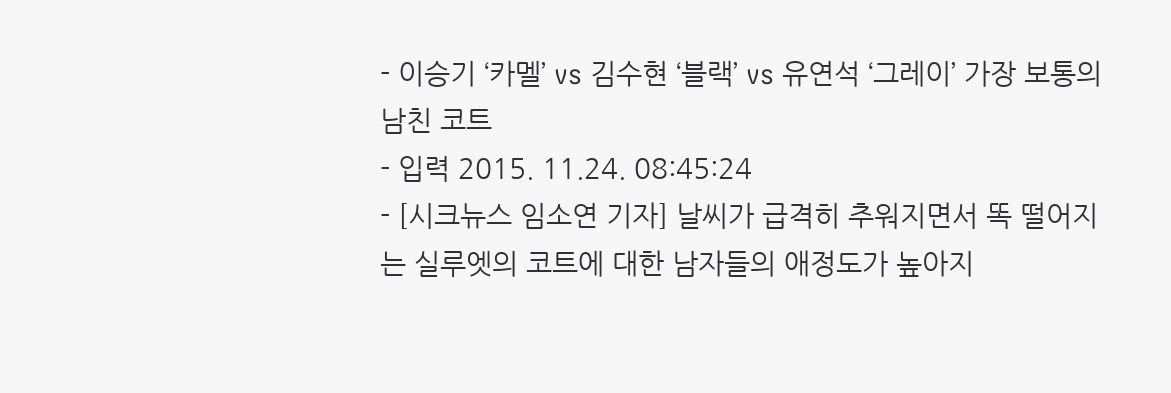- 이승기 ‘카멜’ vs 김수현 ‘블랙’ vs 유연석 ‘그레이’ 가장 보통의 남친 코트
- 입력 2015. 11.24. 08:45:24
- [시크뉴스 임소연 기자] 날씨가 급격히 추워지면서 똑 떨어지는 실루엣의 코트에 대한 남자들의 애정도가 높아지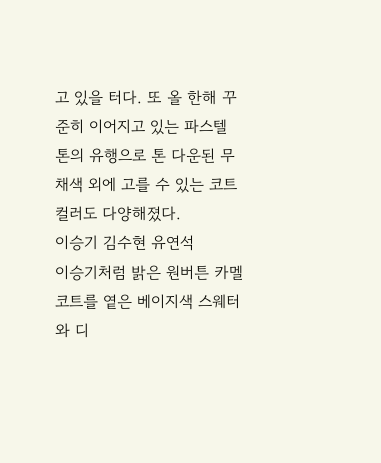고 있을 터다. 또 올 한해 꾸준히 이어지고 있는 파스텔 톤의 유행으로 톤 다운된 무채색 외에 고를 수 있는 코트 컬러도 다양해졌다.
이승기 김수현 유연석
이승기처럼 밝은 원버튼 카멜 코트를 옅은 베이지색 스웨터와 디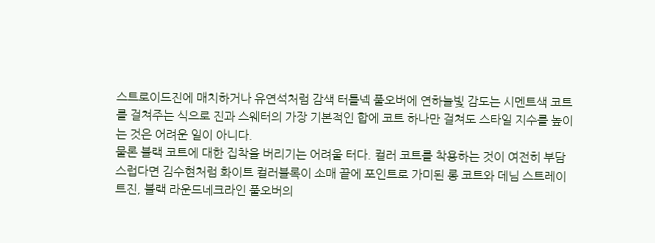스트로이드진에 매치하거나 유연석처럼 감색 터틀넥 풀오버에 연하늘빛 감도는 시멘트색 코트를 걸쳐주는 식으로 진과 스웨터의 가장 기본적인 합에 코트 하나만 걸쳐도 스타일 지수를 높이는 것은 어려운 일이 아니다.
물론 블랙 코트에 대한 집착을 버리기는 어려울 터다. 컬러 코트를 착용하는 것이 여전히 부담스럽다면 김수현처럼 화이트 컬러블록이 소매 끝에 포인트로 가미된 롱 코트와 데님 스트레이트진, 블랙 라운드네크라인 풀오버의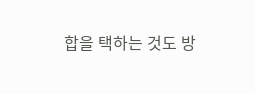합을 택하는 것도 방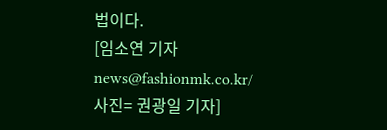법이다.
[임소연 기자 news@fashionmk.co.kr/사진= 권광일 기자]